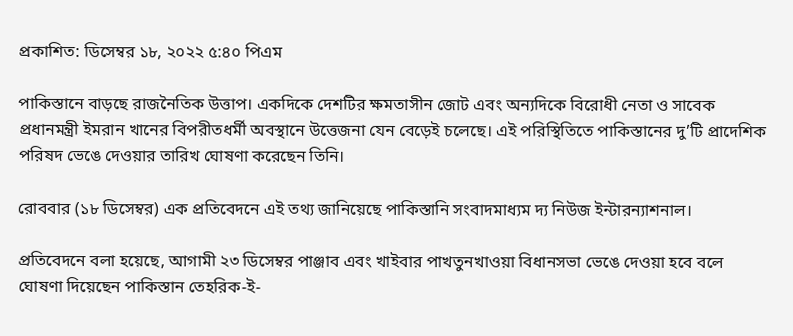প্রকাশিত: ডিসেম্বর ১৮, ২০২২ ৫:৪০ পিএম

পাকিস্তানে বাড়ছে রাজনৈতিক উত্তাপ। একদিকে দেশটির ক্ষমতাসীন জোট এবং অন্যদিকে বিরোধী নেতা ও সাবেক প্রধানমন্ত্রী ইমরান খানের বিপরীতধর্মী অবস্থানে উত্তেজনা যেন বেড়েই চলেছে। এই পরিস্থিতিতে পাকিস্তানের দু’টি প্রাদেশিক পরিষদ ভেঙে দেওয়ার তারিখ ঘোষণা করেছেন তিনি।

রোববার (১৮ ডিসেম্বর) এক প্রতিবেদনে এই তথ্য জানিয়েছে পাকিস্তানি সংবাদমাধ্যম দ্য নিউজ ইন্টারন্যাশনাল।

প্রতিবেদনে বলা হয়েছে, আগামী ২৩ ডিসেম্বর পাঞ্জাব এবং খাইবার পাখতুনখাওয়া বিধানসভা ভেঙে দেওয়া হবে বলে ঘোষণা দিয়েছেন পাকিস্তান তেহরিক-ই-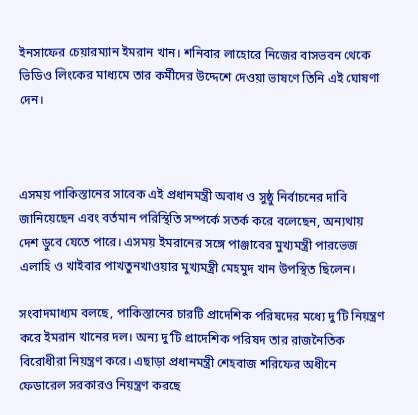ইনসাফের চেয়ারম্যান ইমরান খান। শনিবার লাহোরে নিজের বাসভবন থেকে ভিডিও লিংকের মাধ্যমে তার কর্মীদের উদ্দেশে দেওয়া ভাষণে তিনি এই ঘোষণা দেন।



এসময় পাকিস্তানের সাবেক এই প্রধানমন্ত্রী অবাধ ও সুষ্ঠু নির্বাচনের দাবি জানিয়েছেন এবং বর্তমান পরিস্থিতি সম্পর্কে সতর্ক করে বলেছেন, অন্যথায় দেশ ডুবে যেতে পারে। এসময় ইমরানের সঙ্গে পাঞ্জাবের মুখ্যমন্ত্রী পারভেজ এলাহি ও খাইবার পাখতুনখাওয়ার মুখ্যমন্ত্রী মেহমুদ খান উপস্থিত ছিলেন।

সংবাদমাধ্যম বলছে, পাকিস্তানের চারটি প্রাদেশিক পরিষদের মধ্যে দু’টি নিয়ন্ত্রণ করে ইমরান খানের দল। অন্য দু’টি প্রাদেশিক পরিষদ তার রাজনৈতিক বিরোধীরা নিয়ন্ত্রণ করে। এছাড়া প্রধানমন্ত্রী শেহবাজ শরিফের অধীনে ফেডারেল সরকারও নিয়ন্ত্রণ করছে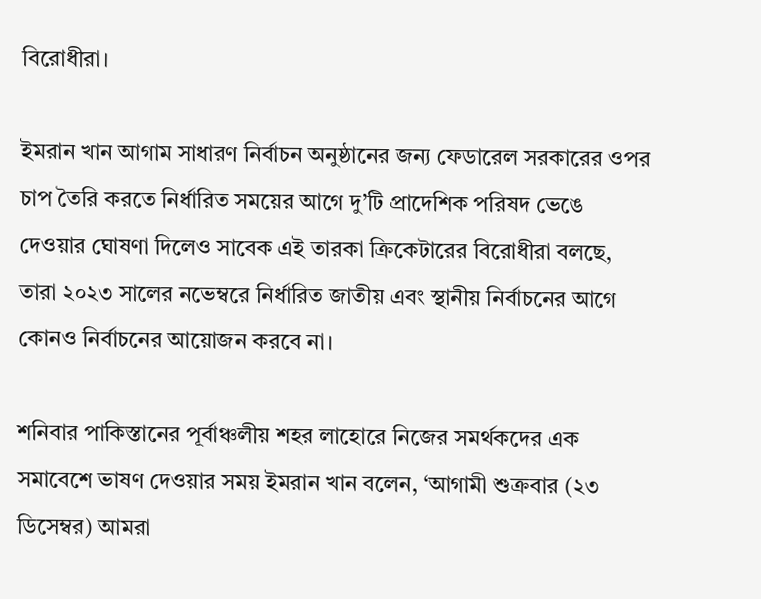বিরোধীরা।

ইমরান খান আগাম সাধারণ নির্বাচন অনুষ্ঠানের জন্য ফেডারেল সরকারের ওপর চাপ তৈরি করতে নির্ধারিত সময়ের আগে দু’টি প্রাদেশিক পরিষদ ভেঙে দেওয়ার ঘোষণা দিলেও সাবেক এই তারকা ক্রিকেটারের বিরোধীরা বলছে, তারা ২০২৩ সালের নভেম্বরে নির্ধারিত জাতীয় এবং স্থানীয় নির্বাচনের আগে কোনও নির্বাচনের আয়োজন করবে না।

শনিবার পাকিস্তানের পূর্বাঞ্চলীয় শহর লাহোরে নিজের সমর্থকদের এক সমাবেশে ভাষণ দেওয়ার সময় ইমরান খান বলেন, ‘আগামী শুক্রবার (২৩ ডিসেম্বর) আমরা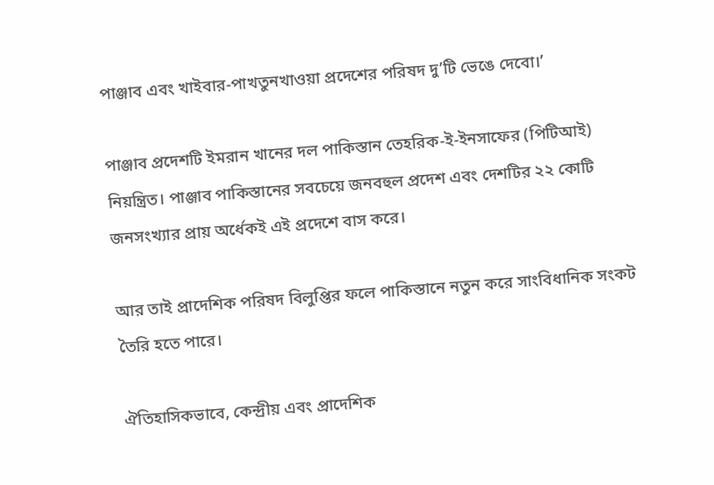পাঞ্জাব এবং খাইবার-পাখতুনখাওয়া প্রদেশের পরিষদ দু’টি ভেঙে দেবো।’

পাঞ্জাব প্রদেশটি ইমরান খানের দল পাকিস্তান তেহরিক-ই-ইনসাফের (পিটিআই) নিয়ন্ত্রিত। পাঞ্জাব পাকিস্তানের সবচেয়ে জনবহুল প্রদেশ এবং দেশটির ২২ কোটি জনসংখ্যার প্রায় অর্ধেকই এই প্রদেশে বাস করে।

আর তাই প্রাদেশিক পরিষদ বিলুপ্তির ফলে পাকিস্তানে নতুন করে সাংবিধানিক সংকট তৈরি হতে পারে।

ঐতিহাসিকভাবে, কেন্দ্রীয় এবং প্রাদেশিক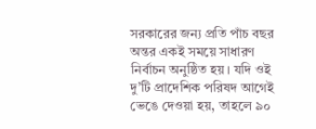সরকারের জন্য প্রতি পাঁচ বছর অন্তর একই সময়ে সাধারণ নির্বাচন অনুষ্ঠিত হয়। যদি ওই দু’টি প্রাদেশিক পরিষদ আগেই ভেঙে দেওয়া হয়, তাহলে ৯০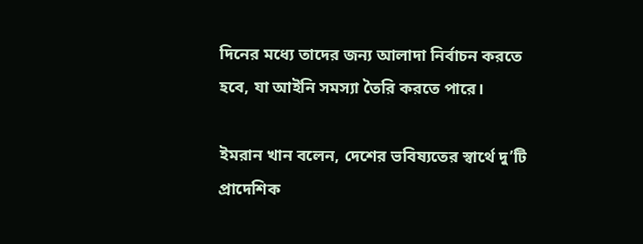দিনের মধ্যে তাদের জন্য আলাদা নির্বাচন করতে হবে, যা আইনি সমস্যা তৈরি করতে পারে।

ইমরান খান বলেন, দেশের ভবিষ্যতের স্বার্থে দু’টি প্রাদেশিক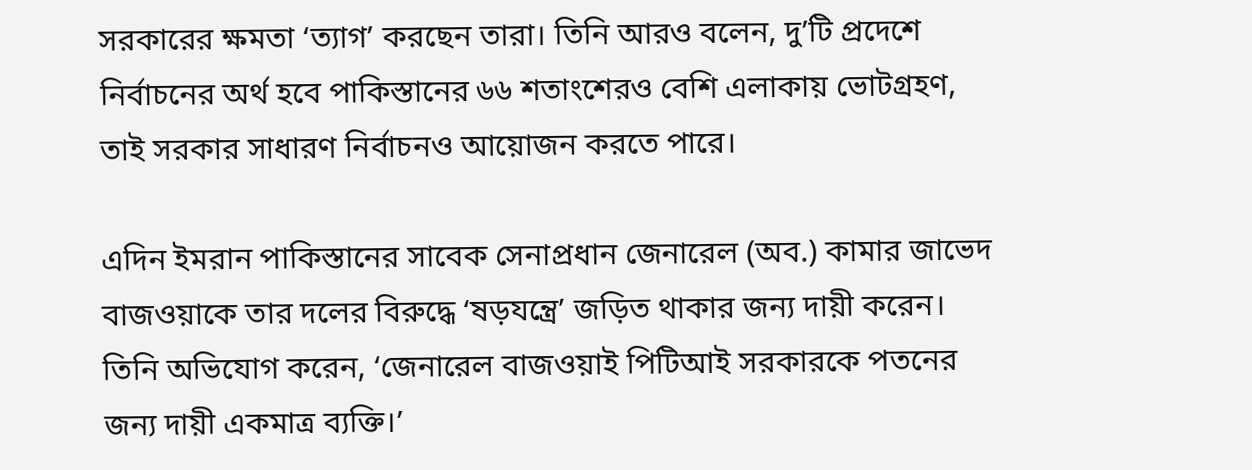সরকারের ক্ষমতা ‘ত্যাগ’ করছেন তারা। তিনি আরও বলেন, দু’টি প্রদেশে নির্বাচনের অর্থ হবে পাকিস্তানের ৬৬ শতাংশেরও বেশি এলাকায় ভোটগ্রহণ, তাই সরকার সাধারণ নির্বাচনও আয়োজন করতে পারে।

এদিন ইমরান পাকিস্তানের সাবেক সেনাপ্রধান জেনারেল (অব.) কামার জাভেদ বাজওয়াকে তার দলের বিরুদ্ধে ‘ষড়যন্ত্রে’ জড়িত থাকার জন্য দায়ী করেন। তিনি অভিযোগ করেন, ‘জেনারেল বাজওয়াই পিটিআই সরকারকে পতনের জন্য দায়ী একমাত্র ব্যক্তি।’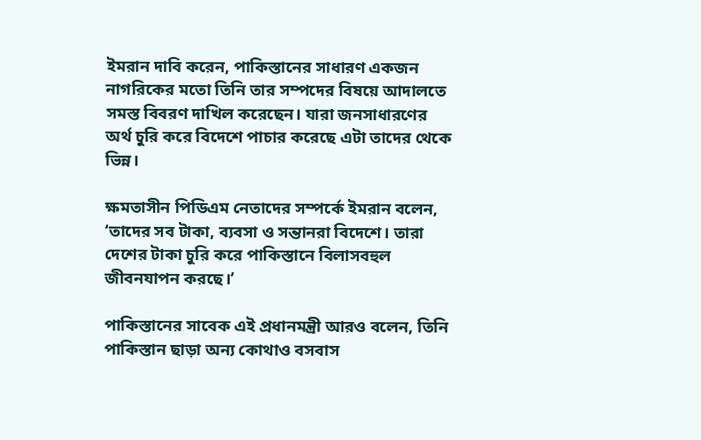ইমরান দাবি করেন, পাকিস্তানের সাধারণ একজন নাগরিকের মতো তিনি তার সম্পদের বিষয়ে আদালতে সমস্ত বিবরণ দাখিল করেছেন। যারা জনসাধারণের অর্থ চুরি করে বিদেশে পাচার করেছে এটা তাদের থেকে ভিন্ন।

ক্ষমতাসীন পিডিএম নেতাদের সম্পর্কে ইমরান বলেন, ‘তাদের সব টাকা, ব্যবসা ও সন্তানরা বিদেশে। তারা দেশের টাকা চুরি করে পাকিস্তানে বিলাসবহুল জীবনযাপন করছে।’

পাকিস্তানের সাবেক এই প্রধানমন্ত্রী আরও বলেন, তিনি পাকিস্তান ছাড়া অন্য কোথাও বসবাস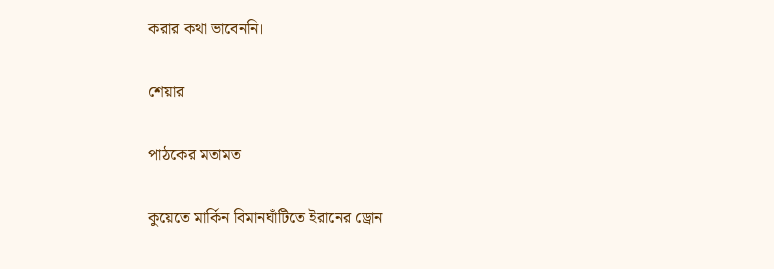করার কথা ভাবেননি।

শেয়ার

পাঠকের মতামত

কুয়েতে মার্কিন বিমানঘাঁটিতে ইরানের ড্রোন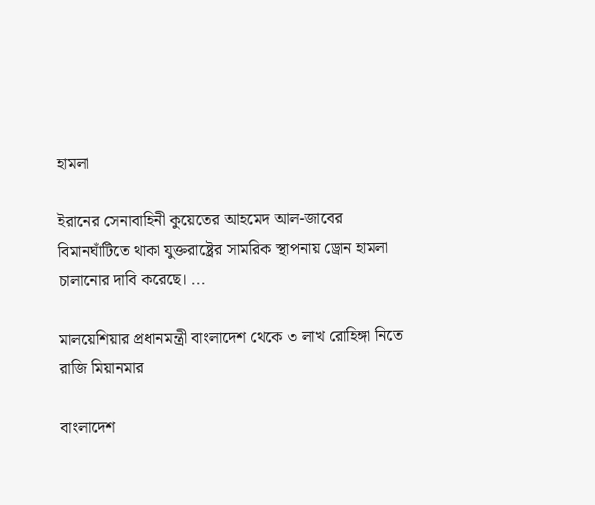হামলা

ইরানের সেনাবাহিনী কুয়েতের আহমেদ আল-জাবের বিমানঘাঁটিতে থাকা যুক্তরাষ্ট্রের সামরিক স্থাপনায় ড্রোন হামলা চালানোর দাবি করেছে। ...

মালয়েশিয়ার প্রধানমন্ত্রী বাংলাদেশ থেকে ৩ লাখ রোহিঙ্গা নিতে রাজি মিয়ানমার

বাংলাদেশ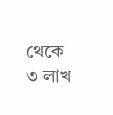থেকে ৩ লাখ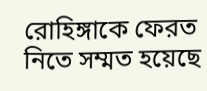রোহিঙ্গাকে ফেরত নিতে সম্মত হয়েছে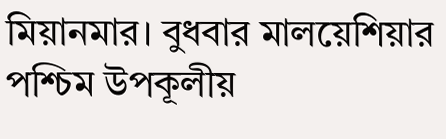মিয়ানমার। বুধবার মালয়েশিয়ার পশ্চিম উপকূলীয়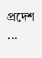প্রদেশ ...